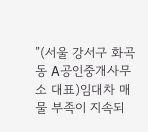”(서울 강서구 화곡동 A공인중개사무소 대표)임대차 매물 부족이 지속되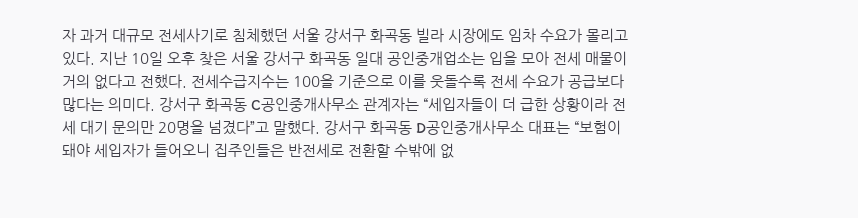자 과거 대규모 전세사기로 침체했던 서울 강서구 화곡동 빌라 시장에도 임차 수요가 몰리고 있다. 지난 10일 오후 찾은 서울 강서구 화곡동 일대 공인중개업소는 입을 모아 전세 매물이 거의 없다고 전했다. 전세수급지수는 100을 기준으로 이를 웃돌수록 전세 수요가 공급보다 많다는 의미다. 강서구 화곡동 C공인중개사무소 관계자는 “세입자들이 더 급한 상황이라 전세 대기 문의만 20명을 넘겼다”고 말했다. 강서구 화곡동 D공인중개사무소 대표는 “보험이 돼야 세입자가 들어오니 집주인들은 반전세로 전환할 수밖에 없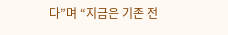다”며 “지금은 기존 전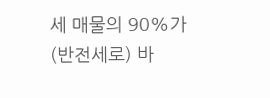세 매물의 90%가 (반전세로) 바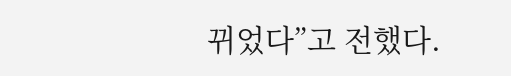뀌었다”고 전했다.